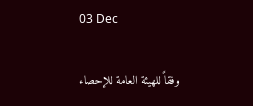03 Dec

وفقاً للهيئة العامة للإحصاء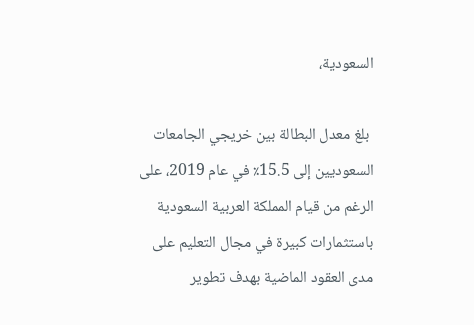السعودية،

 بلغ معدل البطالة بين خريجي الجامعات السعوديين إلى 15.5٪ في عام 2019، على الرغم من قيام المملكة العربية السعودية باستثمارات كبيرة في مجال التعليم على مدى العقود الماضية بهدف تطوير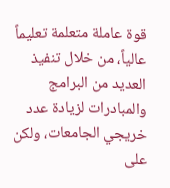قوة عاملة متعلمة تعليماً عالياً، من خلال تنفيذ العديد من البرامج والمبادرات لزيادة عدد خريجي الجامعات، ولكن على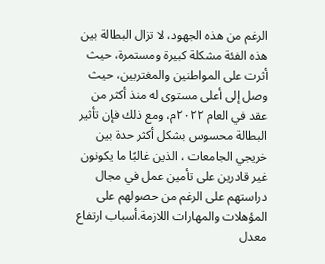الرغم من هذه الجهود، لا تزال البطالة بين هذه الفئة مشكلة كبيرة ومستمرة، حيث أثرت على المواطنين والمغتربين، حيث وصل إلى أعلى مستوى له منذ أكثر من عقد في العام ٢٠٢٢م، ومع ذلك فإن تأثير البطالة محسوس بشكل أكثر حدة بين خريجي الجامعات ، الذين غالبًا ما يكونون غير قادرين على تأمين عمل في مجال دراستهم على الرغم من حصولهم على المؤهلات والمهارات اللازمة.أسباب ارتفاع معدل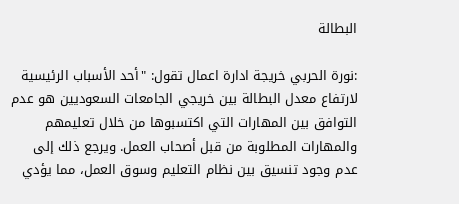البطالة

:نورة الحربي خريجة ادارة اعمال تقول: "أحد الأسباب الرئيسية لارتفاع معدل البطالة بين خريجي الجامعات السعوديين هو عدم التوافق بين المهارات التي اكتسبوها من خلال تعليمهم والمهارات المطلوبة من قبل أصحاب العمل. ويرجع ذلك إلى عدم وجود تنسيق بين نظام التعليم وسوق العمل، مما يؤدي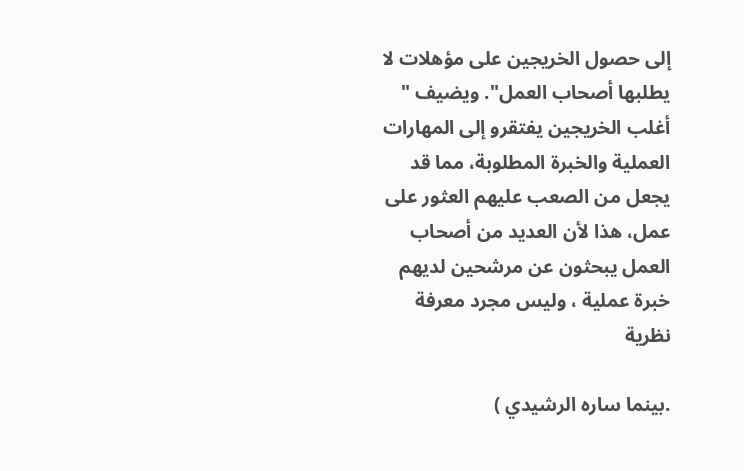إلى حصول الخريجين على مؤهلات لا يطلبها أصحاب العمل". ويضيف " أغلب الخريجين يفتقرو إلى المهارات العملية والخبرة المطلوبة، مما قد يجعل من الصعب عليهم العثور على عمل، هذا لأن العديد من أصحاب العمل يبحثون عن مرشحين لديهم خبرة عملية ، وليس مجرد معرفة نظرية

.بينما ساره الرشيدي )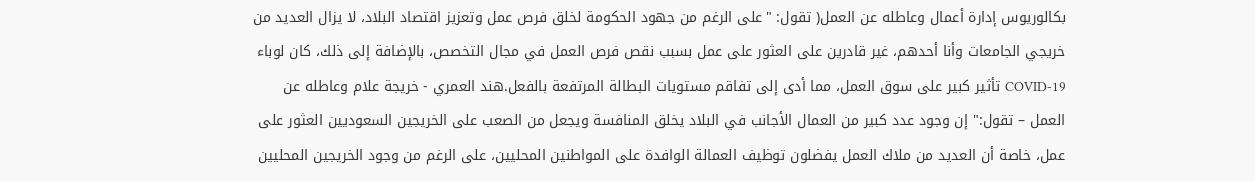بكالوريوس إدارة أعمال وعاطله عن العمل( تقول: "على الرغم من جهود الحكومة لخلق فرص عمل وتعزيز اقتصاد البلاد، لا يزال العديد من خريجي الجامعات وأنا أحدهم، غير قادرين على العثور على عمل بسبب نقص فرص العمل في مجال التخصص، بالإضافة إلى ذلك، كان لوباء 19-COVID تأثير كبير على سوق العمل، مما أدى إلى تفاقم مستويات البطالة المرتفعة بالفعل.هند العمري - خريجة علام وعاطله عن العمل – تقول:" إن وجود عدد كبير من العمال الأجانب في البلاد يخلق المنافسة ويجعل من الصعب على الخريجين السعوديين العثور على عمل، خاصة أن العديد من ملاك العمل يفضلون توظيف العمالة الوافدة على المواطنين المحليين، على الرغم من وجود الخريجين المحليين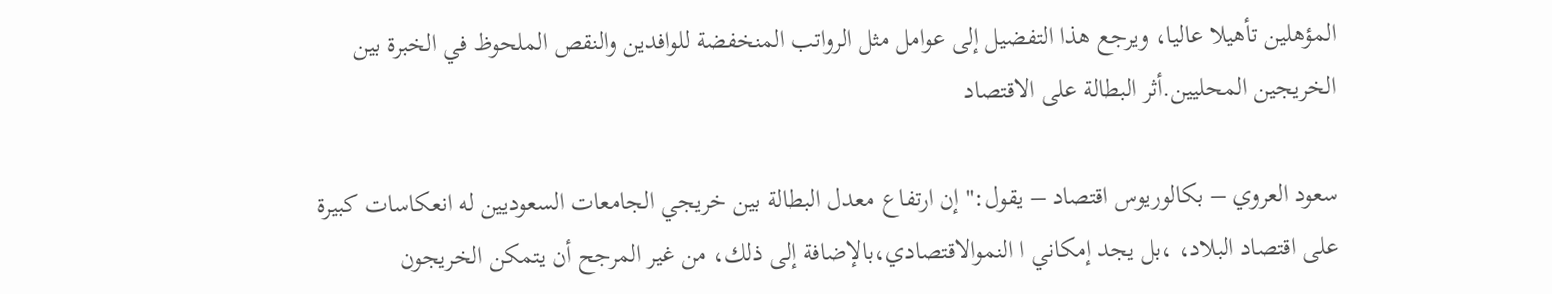المؤهلين تأهيلا عاليا، ويرجع هذا التفضيل إلى عوامل مثل الرواتب المنخفضة للوافدين والنقص الملحوظ في الخبرة بين الخريجين المحليين.أثر البطالة على الاقتصاد

سعود العروي – بكالوريوس اقتصاد – يقول:" إن ارتفاع معدل البطالة بين خريجي الجامعات السعوديين له انعكاسات كبيرة على اقتصاد البلاد، ،بل يجد إمكاني ا النموالاقتصادي،بالإضافة إلى ذلك، من غير المرجح أن يتمكن الخريجون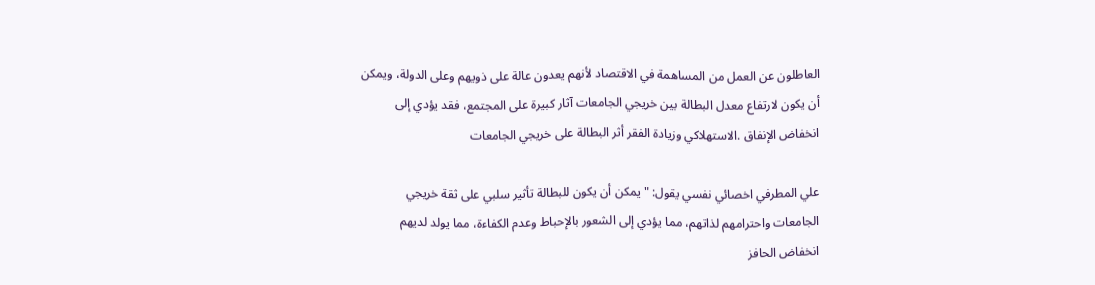العاطلون عن العمل من المساهمة في الاقتصاد لأنهم يعدون عالة على ذويهم وعلى الدولة، ويمكن أن يكون لارتفاع معدل البطالة بين خريجي الجامعات آثار كبيرة على المجتمع، فقد يؤدي إلى انخفاض الإنفاق .الاستهلاكي وزيادة الفقر أثر البطالة على خريجي الجامعات

علي المطرفي اخصائي نفسي يقول: " يمكن أن يكون للبطالة تأثير سلبي على ثقة خريجي الجامعات واحترامهم لذاتهم، مما يؤدي إلى الشعور بالإحباط وعدم الكفاءة، مما يولد لديهم انخفاض الحافز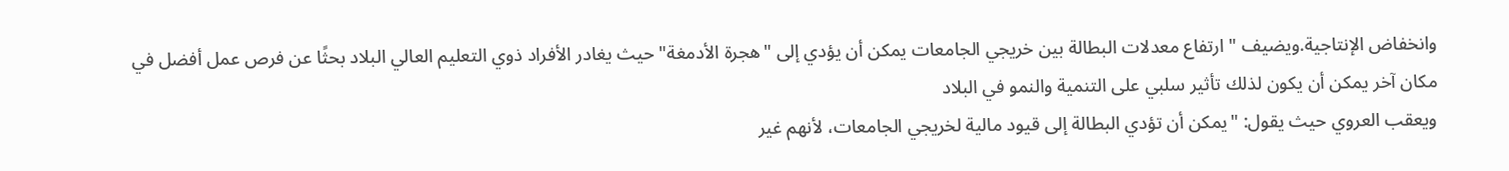وانخفاض الإنتاجية.ويضيف " ارتفاع معدلات البطالة بين خريجي الجامعات يمكن أن يؤدي إلى "هجرة الأدمغة" حيث يغادر الأفراد ذوي التعليم العالي البلاد بحثًا عن فرص عمل أفضل في مكان آخر يمكن أن يكون لذلك تأثير سلبي على التنمية والنمو في البلاد
ويعقب العروي حيث يقول: "يمكن أن تؤدي البطالة إلى قيود مالية لخريجي الجامعات، لأنهم غير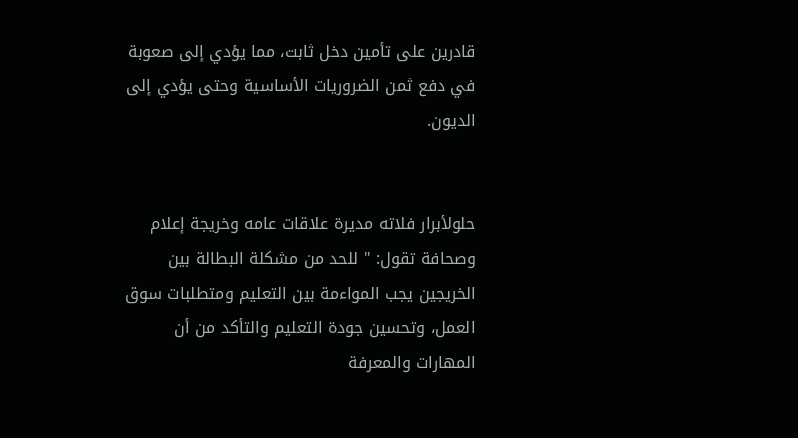قادرين على تأمين دخل ثابت، مما يؤدي إلى صعوبة في دفع ثمن الضروريات الأساسية وحتى يؤدي إلى الديون.


حلولأبرار فلاته مديرة علاقات عامه وخريجة إعلام وصحافة تقول: " للحد من مشكلة البطالة بين الخريجين يجب المواءمة بين التعليم ومتطلبات سوق العمل، وتحسين جودة التعليم والتأكد من أن المهارات والمعرفة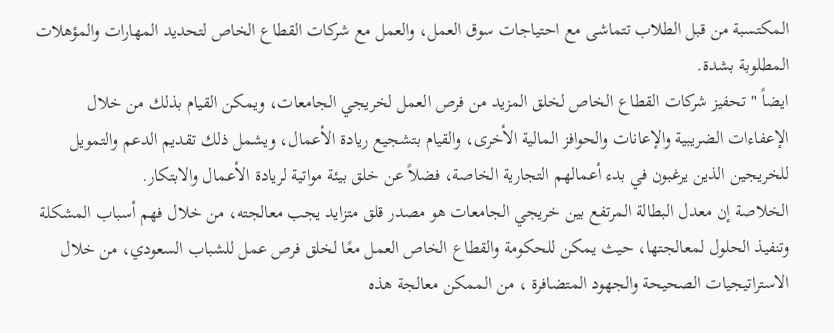المكتسبة من قبل الطلاب تتماشى مع احتياجات سوق العمل، والعمل مع شركات القطاع الخاص لتحديد المهارات والمؤهلات المطلوبة بشدة.
ايضاً " تحفيز شركات القطاع الخاص لخلق المزيد من فرص العمل لخريجي الجامعات، ويمكن القيام بذلك من خلال الإعفاءات الضريبية والإعانات والحوافز المالية الأخرى، والقيام بتشجيع ريادة الأعمال، ويشمل ذلك تقديم الدعم والتمويل للخريجين الذين يرغبون في بدء أعمالهم التجارية الخاصة، فضلاً عن خلق بيئة مواتية لريادة الأعمال والابتكار.
الخلاصة إن معدل البطالة المرتفع بين خريجي الجامعات هو مصدر قلق متزايد يجب معالجته، من خلال فهم أسباب المشكلة وتنفيذ الحلول لمعالجتها، حيث يمكن للحكومة والقطاع الخاص العمل معًا لخلق فرص عمل للشباب السعودي، من خلال الاستراتيجيات الصحيحة والجهود المتضافرة ، من الممكن معالجة هذه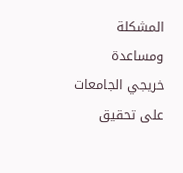المشكلة ومساعدة خريجي الجامعات على تحقيق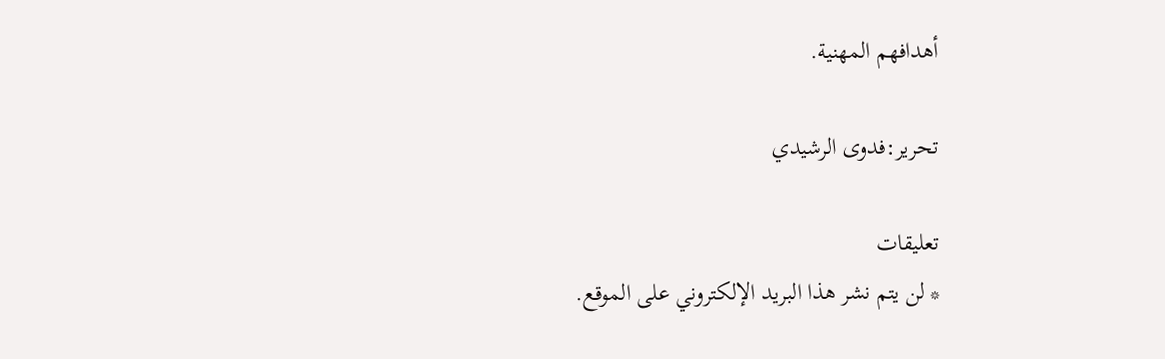أهدافهم المهنية.

تحرير:فدوى الرشيدي

تعليقات
* لن يتم نشر هذا البريد الإلكتروني على الموقع.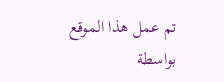تم عمل هذا الموقع بواسطة